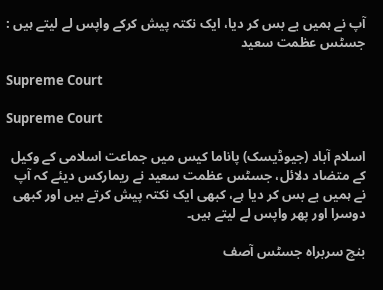آپ نے ہمیں بے بس کر دیا، ایک نکتہ پیش کرکے واپس لے لیتے ہیں : جسٹس عظمت سعید

Supreme Court

Supreme Court

اسلام آباد (جیوڈیسک) پاناما کیس میں جماعت اسلامی کے وکیل کے متضاد دلائل، جسٹس عظمت سعید نے ریمارکس دیئے کہ آپ نے ہمیں بے بس کر دیا ہے، کبھی ایک نکتہ پیش کرتے ہیں اور کبھی دوسرا اور پھر واپس لے لیتے ہیں۔

بنچ سربراہ جسٹس آصف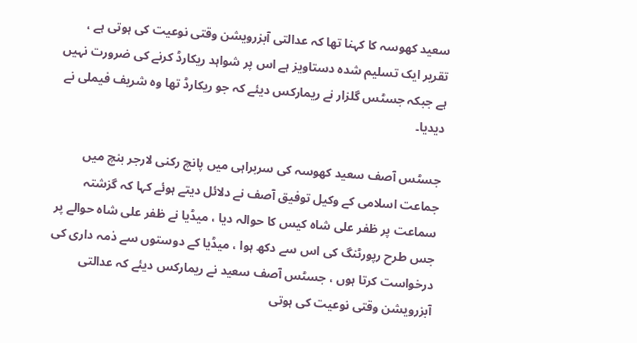سعید کھوسہ کا کہنا تھا کہ عدالتی آبزرویشن وقتی نوعیت کی ہوتی ہے ، تقریر ایک تسلیم شدہ دستاویز ہے اس پر شواہد ریکارڈ کرنے کی ضرورت نہیں ہے جبکہ جسٹس گلزار نے ریمارکس دیئے کہ جو ریکارڈ تھا وہ شریف فیملی نے دیدیا۔

جسٹس آصف سعید کھوسہ کی سربراہی میں پانچ رکنی لارجر بنچ میں جماعت اسلامی کے وکیل توفیق آصف نے دلائل دیتے ہوئے کہا کہ گزشتہ سماعت پر ظفر علی شاہ کیس کا حوالہ دیا ، میڈیا نے ظفر علی شاہ حوالے پر جس طرح رپورٹنگ کی اس سے دکھ ہوا ، میڈیا کے دوستوں سے ذمہ داری کی درخواست کرتا ہوں ، جسٹس آصف سعید نے ریمارکس دیئے کہ عدالتی آبزرویشن وقتی نوعیت کی ہوتی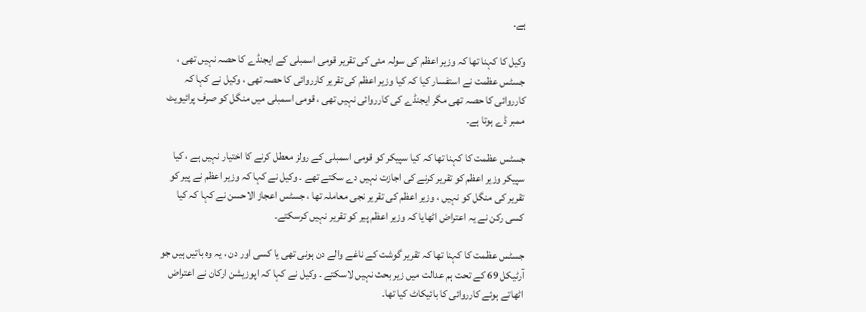ہے۔

وکیل کا کہنا تھا کہ وزیر اعظم کی سولہ مئی کی تقریر قومی اسمبلی کے ایجنڈے کا حصہ نہیں تھی ، جسٹس عظمت نے استفسار کیا کہ کیا وزیر اعظم کی تقریر کارروائی کا حصہ تھی ، وکیل نے کہا کہ کارروائی کا حصہ تھی مگر ایجنڈے کی کارروائی نہیں تھی ، قومی اسمبلی میں منگل کو صرف پرائیویٹ ممبر ڈے ہوتا ہے۔

جسٹس عظمت کا کہنا تھا کہ کیا سپیکر کو قومی اسمبلی کے رولز معطل کرنے کا اختیار نہیں ہے ، کیا سپیکر وزیر اعظم کو تقریر کرنے کی اجازت نہیں دے سکتے تھے ۔ وکیل نے کہا کہ وزیر اعظم نے پیر کو تقریر کی منگل کو نہیں ، وزیر اعظم کی تقریر نجی معاملہ تھا ، جسٹس اعجاز الاحسن نے کہا کہ کیا کسی رکن نے یہ اعتراض اٹھایا کہ وزیر اعظم پیر کو تقریر نہیں کرسکتے۔

جسٹس عظمت کا کہنا تھا کہ تقریر گوشت کے ناغے والے دن ہونی تھی یا کسی اور دن ، یہ وہ باتیں ہیں جو آرٹیکل 69 کے تحت ہم عدالت میں زیر بحث نہیں لاسکتے ۔ وکیل نے کہا کہ اپوزیشن ارکان نے اعتراض اٹھاتے ہوئے کارروائی کا بائیکاٹ کیا تھا۔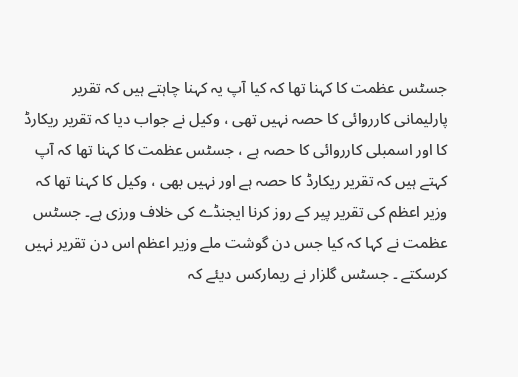جسٹس عظمت کا کہنا تھا کہ کیا آپ یہ کہنا چاہتے ہیں کہ تقریر پارلیمانی کارروائی کا حصہ نہیں تھی ، وکیل نے جواب دیا کہ تقریر ریکارڈ کا اور اسمبلی کارروائی کا حصہ ہے ، جسٹس عظمت کا کہنا تھا کہ آپ کہتے ہیں کہ تقریر ریکارڈ کا حصہ ہے اور نہیں بھی ، وکیل کا کہنا تھا کہ وزیر اعظم کی تقریر پیر کے روز کرنا ایجنڈے کی خلاف ورزی ہے۔ جسٹس عظمت نے کہا کہ کیا جس دن گوشت ملے وزیر اعظم اس دن تقریر نہیں کرسکتے ۔ جسٹس گلزار نے ریمارکس دیئے کہ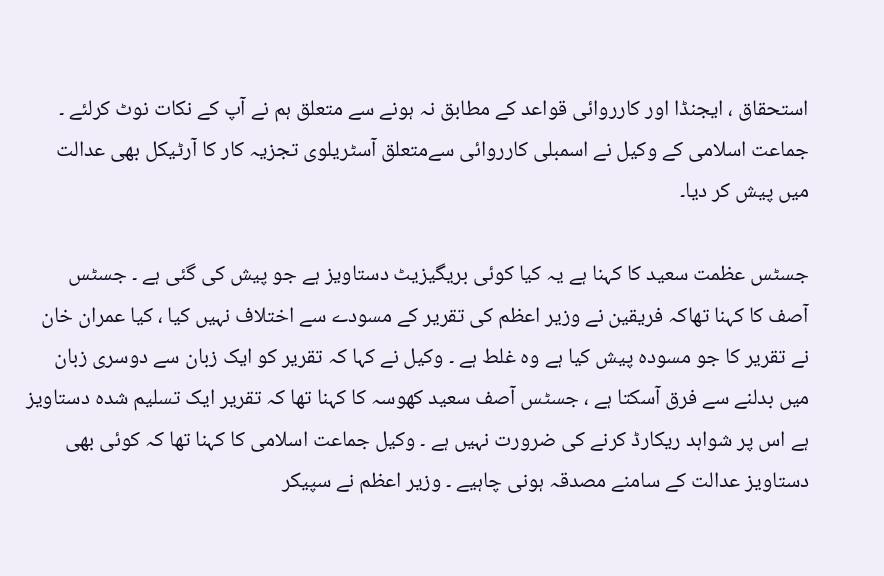استحقاق ، ایجنڈا اور کارروائی قواعد کے مطابق نہ ہونے سے متعلق ہم نے آپ کے نکات نوٹ کرلئے ۔ جماعت اسلامی کے وکیل نے اسمبلی کارروائی سےمتعلق آسٹریلوی تجزیہ کار کا آرٹیکل بھی عدالت میں پیش کر دیا۔

جسٹس عظمت سعید کا کہنا ہے یہ کیا کوئی بریگیزیٹ دستاویز ہے جو پیش کی گئی ہے ۔ جسٹس آصف کا کہنا تھاکہ فریقین نے وزیر اعظم کی تقریر کے مسودے سے اختلاف نہیں کیا ، کیا عمران خان نے تقریر کا جو مسودہ پیش کیا ہے وہ غلط ہے ۔ وکیل نے کہا کہ تقریر کو ایک زبان سے دوسری زبان میں بدلنے سے فرق آسکتا ہے ، جسٹس آصف سعید کھوسہ کا کہنا تھا کہ تقریر ایک تسلیم شدہ دستاویز ہے اس پر شواہد ریکارڈ کرنے کی ضرورت نہیں ہے ۔ وکیل جماعت اسلامی کا کہنا تھا کہ کوئی بھی دستاویز عدالت کے سامنے مصدقہ ہونی چاہیے ۔ وزیر اعظم نے سپیکر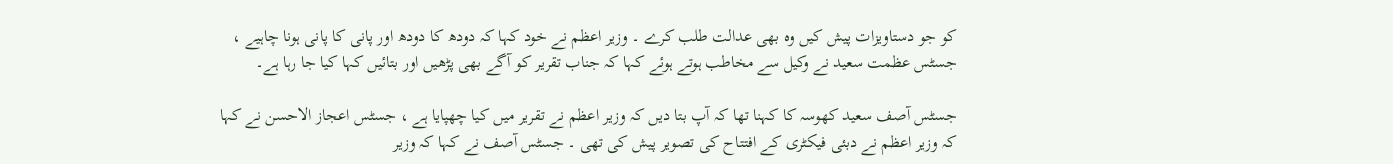کو جو دستاویزات پیش کیں وہ بھی عدالت طلب کرے ۔ وزیر اعظم نے خود کہا کہ دودھ کا دودھ اور پانی کا پانی ہونا چاہیے ، جسٹس عظمت سعید نے وکیل سے مخاطب ہوتے ہوئے کہا کہ جناب تقریر کو آگے بھی پڑھیں اور بتائیں کہا کیا جا رہا ہے۔

جسٹس آصف سعید کھوسہ کا کہنا تھا کہ آپ بتا دیں کہ وزیر اعظم نے تقریر میں کیا چھپایا ہے ، جسٹس اعجاز الاحسن نے کہا کہ وزیر اعظم نے دبئی فیکٹری کے افتتاح کی تصویر پیش کی تھی ۔ جسٹس آصف نے کہا کہ وزیر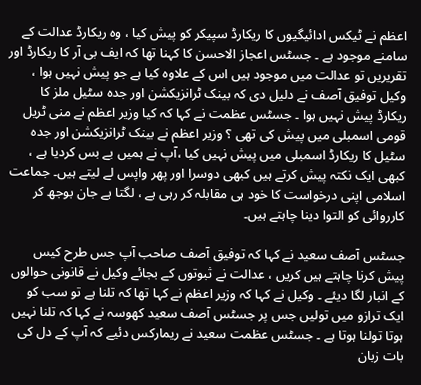اعظم نے ٹیکس ادائیگیوں کا ریکارڈ سپیکر کو پیش کیا ، وہ ریکارڈ عدالت کے سامنے موجود ہے ۔ جسٹس اعجاز الاحسن کا کہنا تھا کہ ایف بی آر کا ریکارڈ اور تقریریں تو عدالت میں موجود ہیں اس کے علاوہ کیا ہے جو پیش نہیں ہوا ، وکیل توفیق آصف نے دلیل دی کہ بینک ٹرانزیکشن اور جدہ سٹیل ملز کا ریکارڈ پیش نہیں ہوا ۔ جسٹس عظمت نے کہا کہ کیا وزیر اعظم نے منی ٹریل قومی اسمبلی میں پیش کی تھی ؟ وزیر اعظم نے بینک ٹرانزیکشن اور جدہ سٹیل کا ریکارڈ اسمبلی میں پیش نہیں کیا ،آپ نے ہمیں بے بس کردیا ہے ، کبھی ایک نکتہ پیش کرتے ہیں کبھی دوسرا اور پھر واپس لے لیتے ہیں۔ جماعت اسلامی اپنی درخواست کا خود ہی مقابلہ کر رہی ہے ، لگتا ہے جان بوجھ کر کارروائی کو التوا دینا چاہتے ہیں۔

جسٹس آصف سعید نے کہا کہ توفیق آصف صاحب آپ جس طرح کیس پیش کرنا چاہتے ہیں کریں ، عدالت نے ثبوتوں کے بجائے وکیل نے قانونی حوالوں کے انبار لگا دیئے ۔ وکیل نے کہا کہ وزیر اعظم نے کہا تھا کہ تلنا ہے تو سب کو ایک ترازو میں تولیں جس پر جسٹس آصف سعید کھوسہ نے کہا کہ تلنا نہیں ہوتا تولنا ہوتا ہے ۔ جسٹس عظمت سعید نے ریمارکس دئیے کہ آپ کے دل کی بات زبان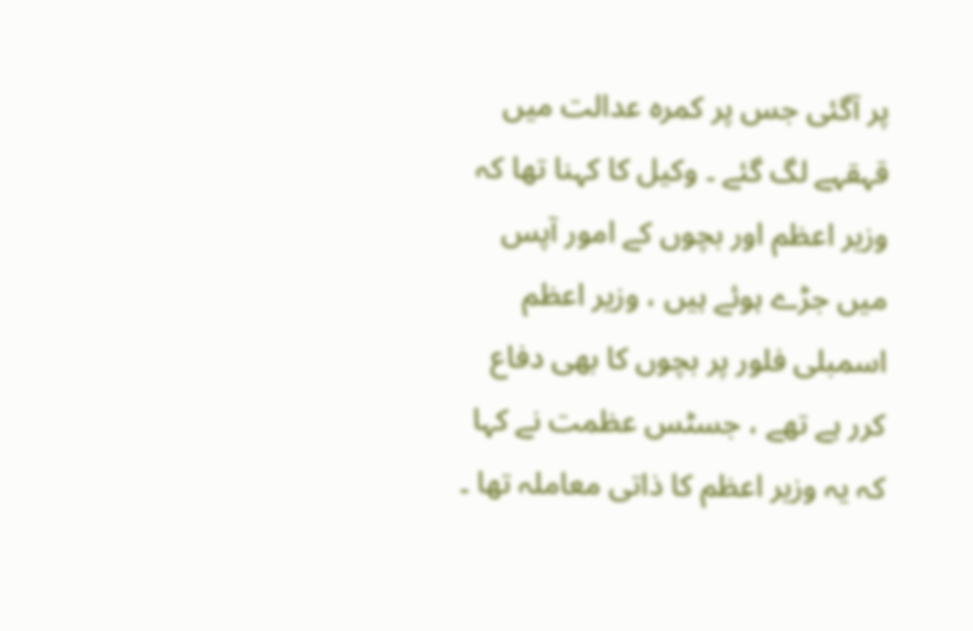پر آگئی جس پر کمرہ عدالت میں قہقہے لگ گئے ۔ وکیل کا کہنا تھا کہ وزیر اعظم اور بچوں کے امور آپس میں جڑے ہوئے ہیں ، وزیر اعظم اسمبلی فلور پر بچوں کا بھی دفاع کرر ہے تھے ، جسٹس عظمت نے کہا کہ یہ وزیر اعظم کا ذاتی معاملہ تھا ۔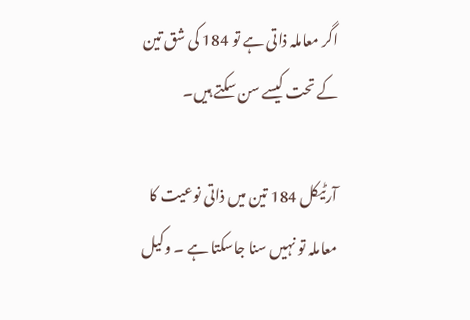اگر معاملہ ذاتی ہے تو 184 کی شق تین کے تحت کیسے سن سکتے ہیں۔

آرٹیکل 184 تین میں ذاتی نوعیت کا معاملہ تو نہیں سنا جاسکتا ہے ۔ وکیل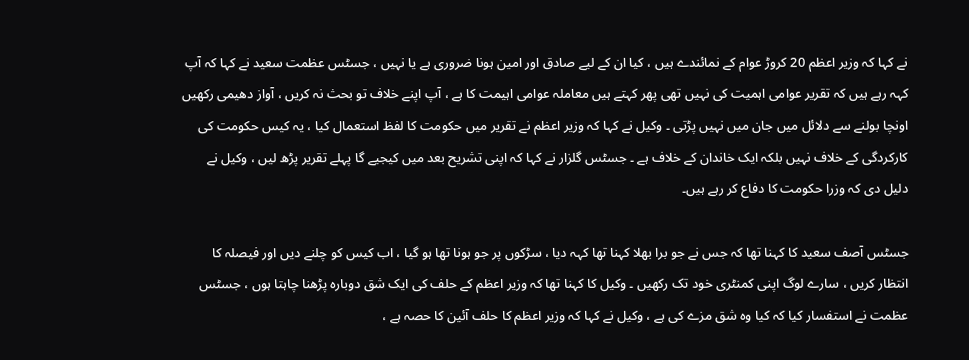نے کہا کہ وزیر اعظم 20 کروڑ عوام کے نمائندے ہیں ، کیا ان کے لیے صادق اور امین ہونا ضروری ہے یا نہیں ، جسٹس عظمت سعید نے کہا کہ آپ کہہ رہے ہیں کہ تقریر عوامی اہمیت کی نہیں تھی پھر کہتے ہیں معاملہ عوامی اہیمت کا ہے ، آپ اپنے خلاف تو بحث نہ کریں ، آواز دھیمی رکھیں اونچا بولنے سے دلائل میں جان میں نہیں پڑتی ۔ وکیل نے کہا کہ وزیر اعظم نے تقریر میں حکومت کا لفظ استعمال کیا ، یہ کیس حکومت کی کارکردگی کے خلاف نہیں بلکہ ایک خاندان کے خلاف ہے ۔ جسٹس گلزار نے کہا کہ اپنی تشریح بعد میں کیجیے گا پہلے تقریر پڑھ لیں ، وکیل نے دلیل دی کہ وزرا حکومت کا دفاع کر رہے ہیں۔

جسٹس آصف سعید کا کہنا تھا کہ جس نے جو برا بھلا کہنا تھا کہہ دیا ، سڑکوں پر جو ہونا تھا ہو گیا ، اب کیس کو چلنے دیں اور فیصلہ کا انتظار کریں ، سارے لوگ اپنی کمنٹری خود تک رکھیں ۔ وکیل کا کہنا تھا کہ وزیر اعظم کے حلف کی ایک شق دوبارہ پڑھنا چاہتا ہوں ، جسٹس عظمت نے استفسار کیا کہ کیا وہ شق مزے کی ہے ، وکیل نے کہا کہ وزیر اعظم کا حلف آئین کا حصہ ہے ،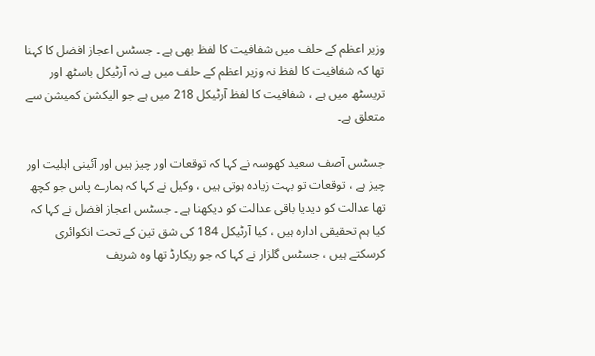وزیر اعظم کے حلف میں شفافیت کا لفظ بھی ہے ۔ جسٹس اعجاز افضل کا کہنا تھا کہ شفافیت کا لفظ نہ وزیر اعظم کے حلف میں ہے نہ آرٹیکل باسٹھ اور تریسٹھ میں ہے ، شفافیت کا لفظ آرٹیکل 218 میں ہے جو الیکشن کمیشن سے متعلق ہے۔

جسٹس آصف سعید کھوسہ نے کہا کہ توقعات اور چیز ہیں اور آئینی اہلیت اور چیز ہے ، توقعات تو بہت زیادہ ہوتی ہیں ، وکیل نے کہا کہ ہمارے پاس جو کچھ تھا عدالت کو دیدیا باقی عدالت کو دیکھنا ہے ۔ جسٹس اعجاز افضل نے کہا کہ کیا ہم تحقیقی ادارہ ہیں ، کیا آرٹیکل 184 کی شق تین کے تحت انکوائری کرسکتے ہیں ، جسٹس گلزار نے کہا کہ جو ریکارڈ تھا وہ شریف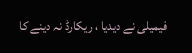فیمیلی نے دیدیا ، ریکارڈ نہ دینے کا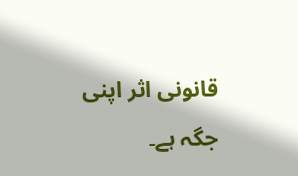قانونی اثر اپنی جگہ ہے۔